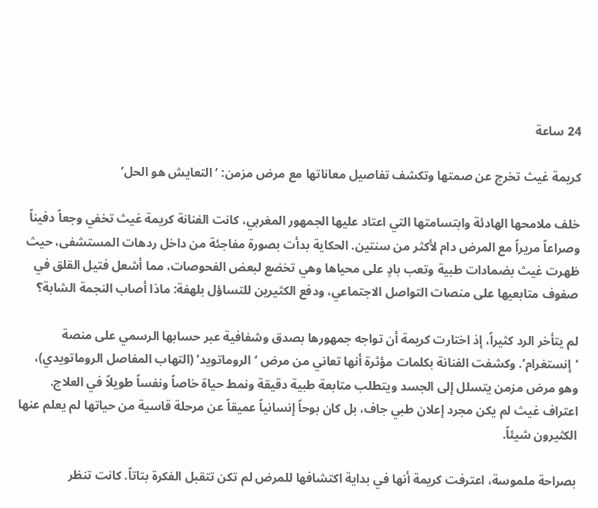24 ساعة

كريمة غيث تخرج عن صمتها وتكشف تفاصيل معاناتها مع مرض مزمن: ‘التعايش هو الحل’

خلف ملامحها الهادئة وابتسامتها التي اعتاد عليها الجمهور المغربي، كانت الفنانة كريمة غيث تخفي وجعاً دفيناً وصراعاً مريراً مع المرض دام لأكثر من سنتين. الحكاية بدأت بصورة مفاجئة من داخل ردهات المستشفى، حيث ظهرت غيث بضمادات طبية وتعب بادٍ على محياها وهي تخضع لبعض الفحوصات، مما أشعل فتيل القلق في صفوف متابعيها على منصات التواصل الاجتماعي، ودفع الكثيرين للتساؤل بلهفة: ماذا أصاب النجمة الشابة؟

لم يتأخر الرد كثيراً، إذ اختارت كريمة أن تواجه جمهورها بصدق وشفافية عبر حسابها الرسمي على منصة ‘إنستغرام’. وكشفت الفنانة بكلمات مؤثرة أنها تعاني من مرض ‘الروماتويد’ (التهاب المفاصل الروماتويدي)، وهو مرض مزمن يتسلل إلى الجسد ويتطلب متابعة طبية دقيقة ونمط حياة خاصاً ونفساً طويلاً في العلاج. اعتراف غيث لم يكن مجرد إعلان طبي جاف، بل كان بوحاً إنسانياً عميقاً عن مرحلة قاسية من حياتها لم يعلم عنها الكثيرون شيئاً.

بصراحة ملموسة، اعترفت كريمة أنها في بداية اكتشافها للمرض لم تكن تتقبل الفكرة بتاتاً. كانت تنظر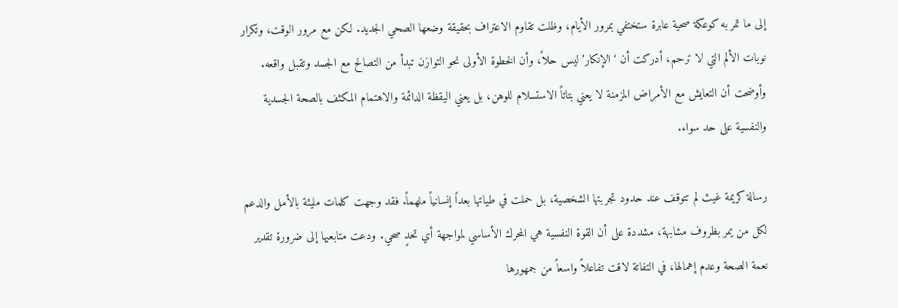إلى ما تمر به كوعكة صحية عابرة ستختفي بمرور الأيام، وظلت تقاوم الاعتراف بحقيقة وضعها الصحي الجديد. لكن مع مرور الوقت، وتكرار نوبات الألم التي لا ترحم، أدركت أن ‘الإنكار’ ليس حلاً، وأن الخطوة الأولى نحو التوازن تبدأ من التصالح مع الجسد وتقبل واقعه. وأوضحت أن التعايش مع الأمراض المزمنة لا يعني بتاتاً الاستسلام للوهن، بل يعني اليقظة الدائمة والاهتمام المكثف بالصحة الجسدية والنفسية على حد سواء.

رسالة كريمة غيث لم تتوقف عند حدود تجربتها الشخصية، بل حملت في طياتها بعداً إنسانياً ملهماً. فقد وجهت كلمات مليئة بالأمل والدعم لكل من يمر بظروف مشابهة، مشددة على أن القوة النفسية هي المحرك الأساسي لمواجهة أي تحدٍ صحي. ودعت متابعيها إلى ضرورة تقدير نعمة الصحة وعدم إهمالها، في التفاتة لاقت تفاعلاً واسعاً من جمهورها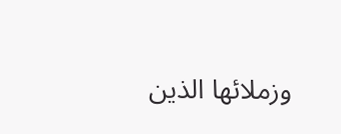وزملائها الذين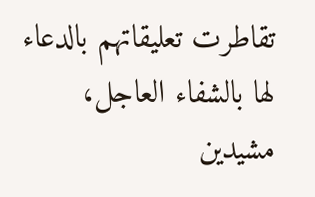تقاطرت تعليقاتهم بالدعاء لها بالشفاء العاجل، مشيدين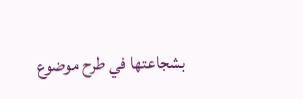بشجاعتها في طرح موضوع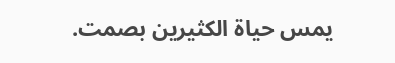يمس حياة الكثيرين بصمت.